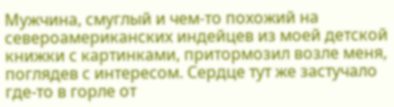Мужчина, смуглый и чем-то похожий на североамериканских индейцев из моей детской книжки с картинками, притормозил возле меня, поглядев с интересом. Сердце тут же застучало где-то в горле от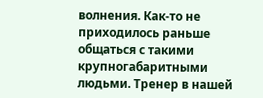волнения. Как-то не приходилось раньше общаться с такими крупногабаритными людьми. Тренер в нашей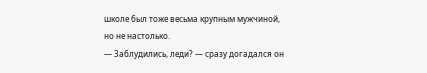школе был тоже весьма крупным мужчиной, но не настолько.
— Заблудились, леди? — сразу догадался он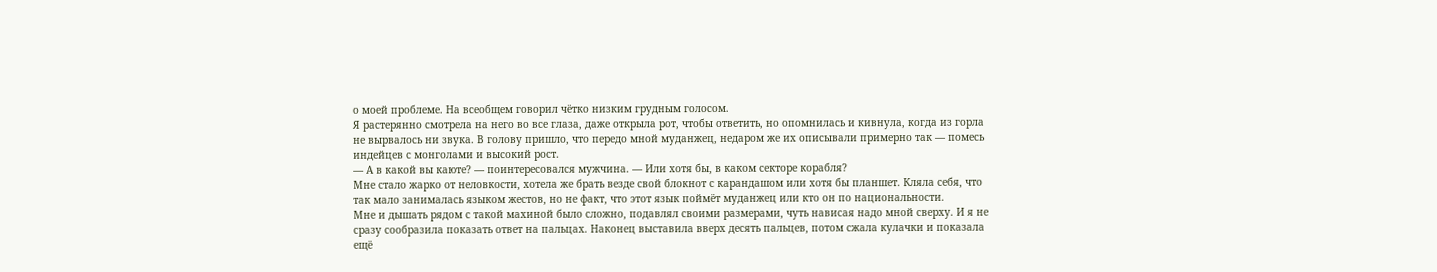о моей проблеме. На всеобщем говорил чётко низким грудным голосом.
Я растерянно смотрела на него во все глаза, даже открыла рот, чтобы ответить, но опомнилась и кивнула, когда из горла не вырвалось ни звука. В голову пришло, что передо мной муданжец, недаром же их описывали примерно так — помесь индейцев с монголами и высокий рост.
— А в какой вы каюте? — поинтересовался мужчина. — Или хотя бы, в каком секторе корабля?
Мне стало жарко от неловкости, хотела же брать везде свой блокнот с карандашом или хотя бы планшет. Кляла себя, что так мало занималась языком жестов, но не факт, что этот язык поймёт муданжец или кто он по национальности.
Мне и дышать рядом с такой махиной было сложно, подавлял своими размерами, чуть нависая надо мной сверху. И я не сразу сообразила показать ответ на пальцах. Наконец выставила вверх десять пальцев, потом сжала кулачки и показала ещё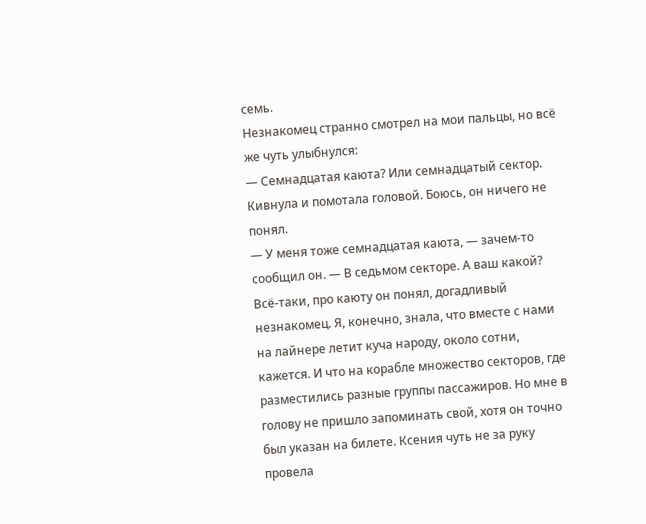семь.
Незнакомец странно смотрел на мои пальцы, но всё же чуть улыбнулся:
— Семнадцатая каюта? Или семнадцатый сектор.
Кивнула и помотала головой. Боюсь, он ничего не понял.
— У меня тоже семнадцатая каюта, — зачем-то сообщил он. — В седьмом секторе. А ваш какой?
Всё-таки, про каюту он понял, догадливый незнакомец. Я, конечно, знала, что вместе с нами на лайнере летит куча народу, около сотни, кажется. И что на корабле множество секторов, где разместились разные группы пассажиров. Но мне в голову не пришло запоминать свой, хотя он точно был указан на билете. Ксения чуть не за руку провела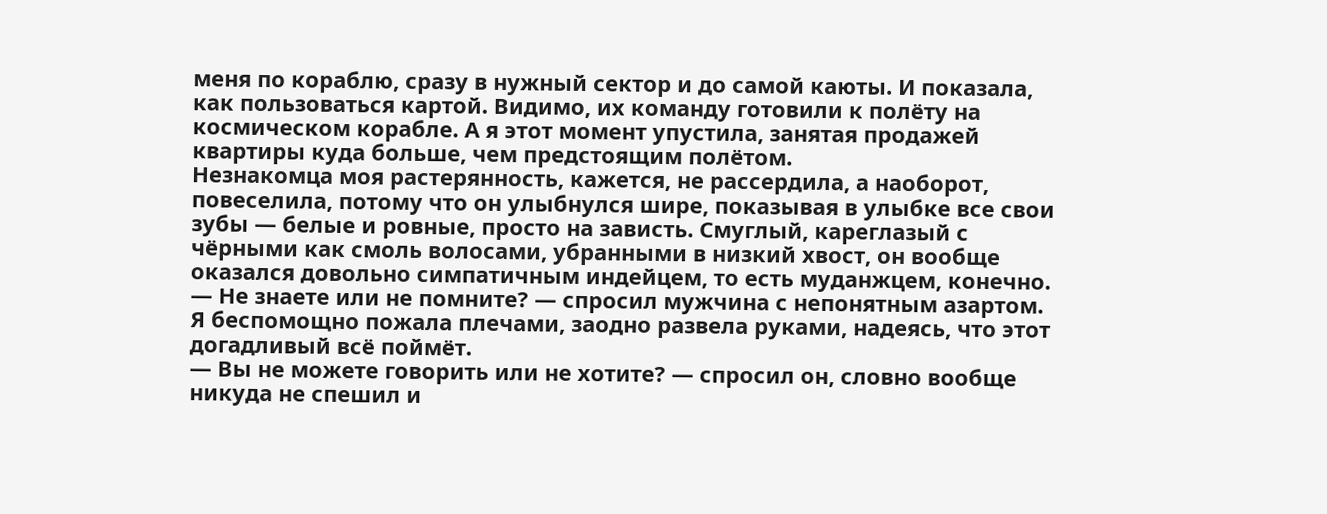меня по кораблю, сразу в нужный сектор и до самой каюты. И показала, как пользоваться картой. Видимо, их команду готовили к полёту на космическом корабле. А я этот момент упустила, занятая продажей квартиры куда больше, чем предстоящим полётом.
Незнакомца моя растерянность, кажется, не рассердила, а наоборот, повеселила, потому что он улыбнулся шире, показывая в улыбке все свои зубы — белые и ровные, просто на зависть. Смуглый, кареглазый с чёрными как смоль волосами, убранными в низкий хвост, он вообще оказался довольно симпатичным индейцем, то есть муданжцем, конечно.
— Не знаете или не помните? — спросил мужчина с непонятным азартом.
Я беспомощно пожала плечами, заодно развела руками, надеясь, что этот догадливый всё поймёт.
— Вы не можете говорить или не хотите? — спросил он, словно вообще никуда не спешил и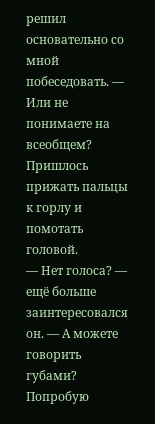решил основательно со мной побеседовать. — Или не понимаете на всеобщем?
Пришлось прижать пальцы к горлу и помотать головой.
— Нет голоса? — ещё больше заинтересовался он. — А можете говорить губами? Попробую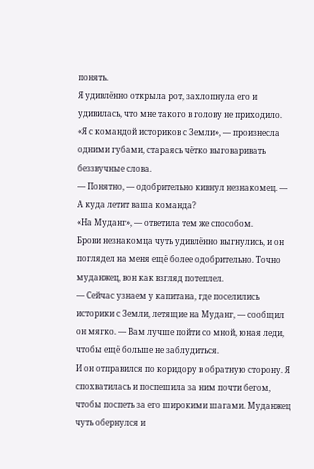понять.
Я удивлённо открыла рот, захлопнула его и удивилась, что мне такого в голову не приходило.
«Я с командой историков с Земли», — произнесла одними губами, стараясь чётко выговаривать беззвучные слова.
— Понятно, — одобрительно кивнул незнакомец. — А куда летит ваша команда?
«На Муданг», — ответила тем же способом.
Брови незнакомца чуть удивлённо выгнулись, и он поглядел на меня ещё более одобрительно. Точно муданжец, вон как взгляд потеплел.
— Сейчас узнаем у капитана, где поселились историки с Земли, летящие на Муданг, — сообщил он мягко. — Вам лучше пойти со мной, юная леди, чтобы ещё больше не заблудиться.
И он отправился по коридору в обратную сторону. Я спохватилась и поспешила за ним почти бегом, чтобы поспеть за его широкими шагами. Муданжец чуть обернулся и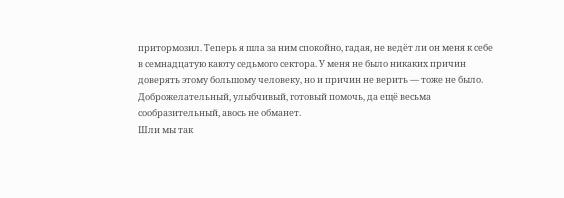притормозил. Теперь я шла за ним спокойно, гадая, не ведёт ли он меня к себе в семнадцатую каюту седьмого сектора. У меня не было никаких причин доверять этому большому человеку, но и причин не верить — тоже не было. Доброжелательный, улыбчивый, готовый помочь, да ещё весьма сообразительный, авось не обманет.
Шли мы так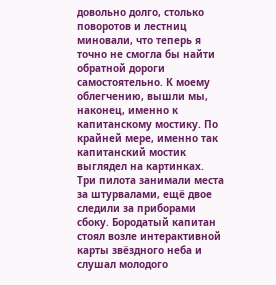довольно долго, столько поворотов и лестниц миновали, что теперь я точно не смогла бы найти обратной дороги самостоятельно. К моему облегчению, вышли мы, наконец, именно к капитанскому мостику. По крайней мере, именно так капитанский мостик выглядел на картинках.
Три пилота занимали места за штурвалами, ещё двое следили за приборами сбоку. Бородатый капитан стоял возле интерактивной карты звёздного неба и слушал молодого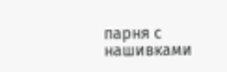парня с нашивками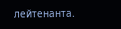лейтенанта.